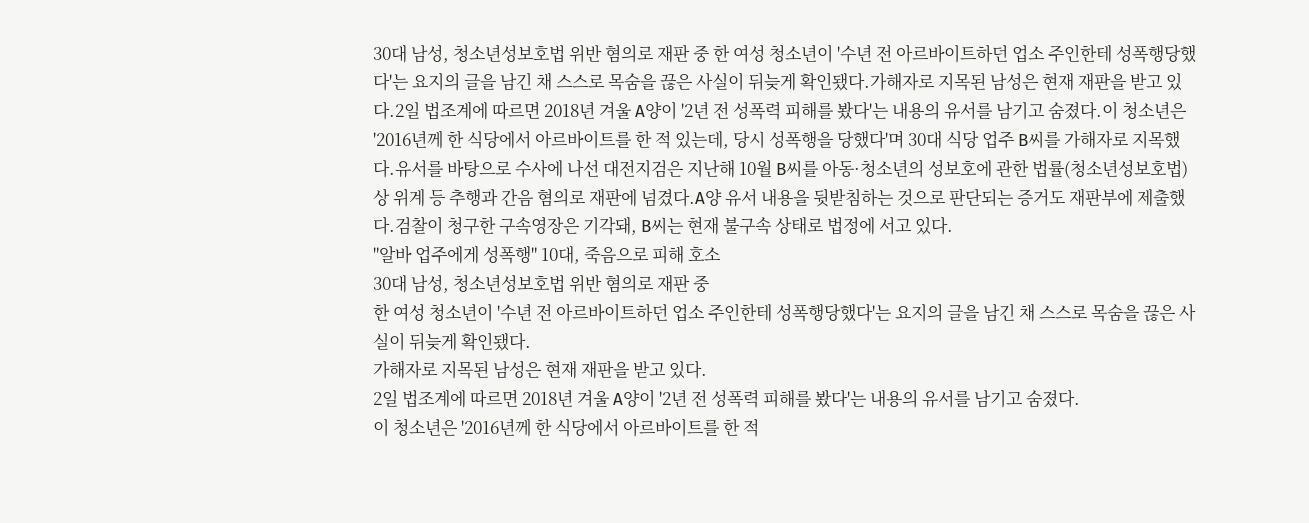30대 남성, 청소년성보호법 위반 혐의로 재판 중 한 여성 청소년이 '수년 전 아르바이트하던 업소 주인한테 성폭행당했다'는 요지의 글을 남긴 채 스스로 목숨을 끊은 사실이 뒤늦게 확인됐다.가해자로 지목된 남성은 현재 재판을 받고 있다.2일 법조계에 따르면 2018년 겨울 A양이 '2년 전 성폭력 피해를 봤다'는 내용의 유서를 남기고 숨졌다.이 청소년은 '2016년께 한 식당에서 아르바이트를 한 적 있는데, 당시 성폭행을 당했다'며 30대 식당 업주 B씨를 가해자로 지목했다.유서를 바탕으로 수사에 나선 대전지검은 지난해 10월 B씨를 아동·청소년의 성보호에 관한 법률(청소년성보호법)상 위계 등 추행과 간음 혐의로 재판에 넘겼다.A양 유서 내용을 뒷받침하는 것으로 판단되는 증거도 재판부에 제출했다.검찰이 청구한 구속영장은 기각돼, B씨는 현재 불구속 상태로 법정에 서고 있다.
"알바 업주에게 성폭행" 10대, 죽음으로 피해 호소
30대 남성, 청소년성보호법 위반 혐의로 재판 중
한 여성 청소년이 '수년 전 아르바이트하던 업소 주인한테 성폭행당했다'는 요지의 글을 남긴 채 스스로 목숨을 끊은 사실이 뒤늦게 확인됐다.
가해자로 지목된 남성은 현재 재판을 받고 있다.
2일 법조계에 따르면 2018년 겨울 A양이 '2년 전 성폭력 피해를 봤다'는 내용의 유서를 남기고 숨졌다.
이 청소년은 '2016년께 한 식당에서 아르바이트를 한 적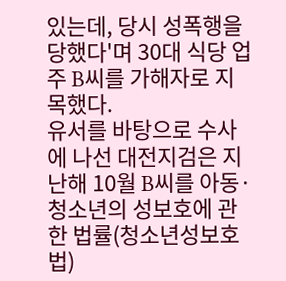있는데, 당시 성폭행을 당했다'며 30대 식당 업주 B씨를 가해자로 지목했다.
유서를 바탕으로 수사에 나선 대전지검은 지난해 10월 B씨를 아동·청소년의 성보호에 관한 법률(청소년성보호법)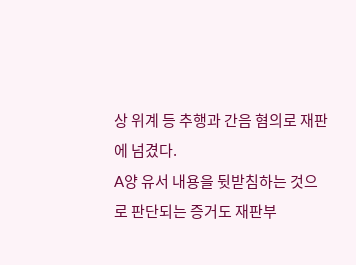상 위계 등 추행과 간음 혐의로 재판에 넘겼다.
A양 유서 내용을 뒷받침하는 것으로 판단되는 증거도 재판부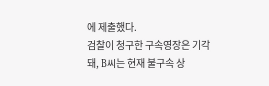에 제출했다.
검찰이 청구한 구속영장은 기각돼, B씨는 현재 불구속 상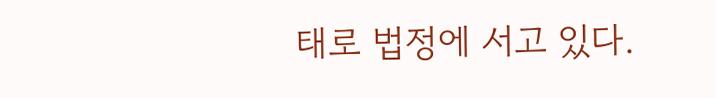태로 법정에 서고 있다.